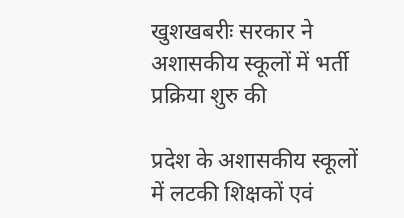खुशखबरीः सरकार ने अशासकीय स्कूलों में भर्ती प्रक्रिया शुरु की

प्रदेश के अशासकीय स्कूलों में लटकी शिक्षकों एवं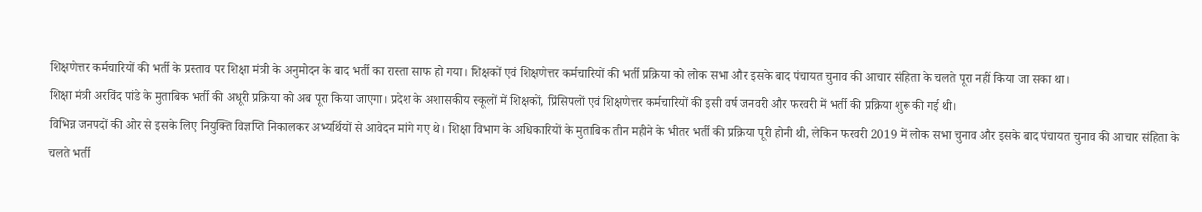शिक्षणेत्तर कर्मचारियों की भर्ती के प्रस्ताव पर शिक्षा मंत्री के अनुमोदन के बाद भर्ती का रास्ता साफ हो गया। शिक्षकों एवं शिक्षणेत्तर कर्मचारियों की भर्ती प्रक्रिया को लोक सभा और इसके बाद पंचायत चुनाव की आचार संहिता के चलते पूरा नहीं किया जा सका था।
शिक्षा मंत्री अरविंद पांडे के मुताबिक भर्ती की अधूरी प्रक्रिया को अब पूरा किया जाएगा। प्रदेश के अशासकीय स्कूलों में शिक्षकों, प्रिंसिपलों एवं शिक्षणेत्तर कर्मचारियों की इसी वर्ष जनवरी और फरवरी में भर्ती की प्रक्रिया शुरू की गई थी।
विभिन्न जनपदों की ओर से इसके लिए नियुक्ति विज्ञप्ति निकालकर अभ्यर्थियों से आवेदन मांगे गए थे। शिक्षा विभाग के अधिकारियों के मुताबिक तीन महीने के भीतर भर्ती की प्रक्रिया पूरी होनी थी, लेकिन फरवरी 2019 में लोक सभा चुनाव और इसके बाद पंचायत चुनाव की आचार संहिता के चलते भर्ती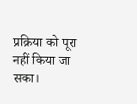प्रक्रिया को पूरा नहीं किया जा सका।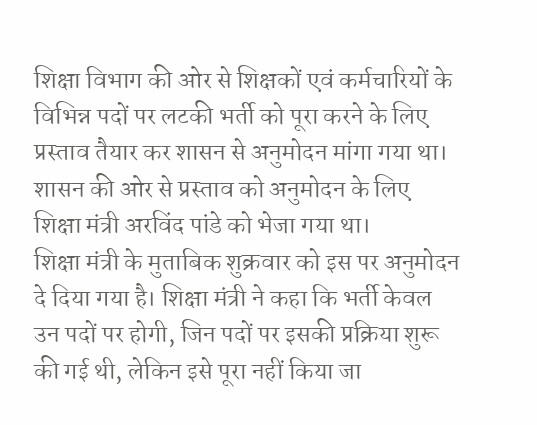शिक्षा विभाग की ओर से शिक्षकों एवं कर्मचारियों के विभिन्न पदों पर लटकी भर्ती को पूरा करने के लिए प्रस्ताव तैयार कर शासन से अनुमोदन मांगा गया था। शासन की ओर से प्रस्ताव को अनुमोदन के लिए शिक्षा मंत्री अरविंद पांडे को भेजा गया था।
शिक्षा मंत्री के मुताबिक शुक्रवार को इस पर अनुमोदन दे दिया गया है। शिक्षा मंत्री ने कहा कि भर्ती केवल उन पदों पर होगी, जिन पदों पर इसकी प्रक्रिया शुरू की गई थी, लेकिन इसे पूरा नहीं किया जा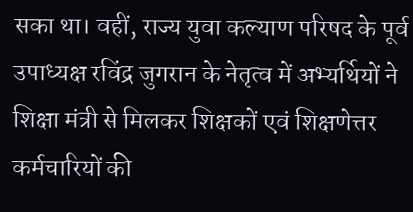सका था। वहीं, राज्य युवा कल्याण परिषद के पूर्व उपाध्यक्ष रविंद्र जुगरान के नेतृत्व में अभ्यर्थियों ने शिक्षा मंत्री से मिलकर शिक्षकों एवं शिक्षणेत्तर कर्मचारियों की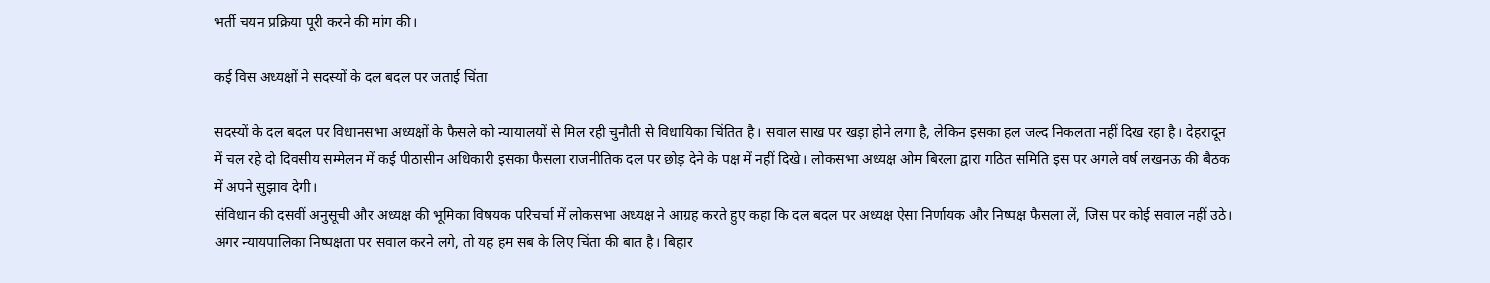भर्ती चयन प्रक्रिया पूरी करने की मांग की।

कई विस अध्यक्षों ने सदस्यों के दल बदल पर जताई चिंता

सदस्यों के दल बदल पर विधानसभा अध्यक्षों के फैसले को न्यायालयों से मिल रही चुनौती से विधायिका चिंतित है। सवाल साख पर खड़ा होने लगा है, लेकिन इसका हल जल्द निकलता नहीं दिख रहा है। देहरादून में चल रहे दो दिवसीय सम्मेलन में कई पीठासीन अधिकारी इसका फैसला राजनीतिक दल पर छोड़ देने के पक्ष में नहीं दिखे। लोकसभा अध्यक्ष ओम बिरला द्वारा गठित समिति इस पर अगले वर्ष लखनऊ की बैठक में अपने सुझाव देगी।
संविधान की दसवीं अनुसूची और अध्यक्ष की भूमिका विषयक परिचर्चा में लोकसभा अध्यक्ष ने आग्रह करते हुए कहा कि दल बदल पर अध्यक्ष ऐसा निर्णायक और निष्पक्ष फैसला लें, जिस पर कोई सवाल नहीं उठे। अगर न्यायपालिका निष्पक्षता पर सवाल करने लगे, तो यह हम सब के लिए चिंता की बात है। बिहार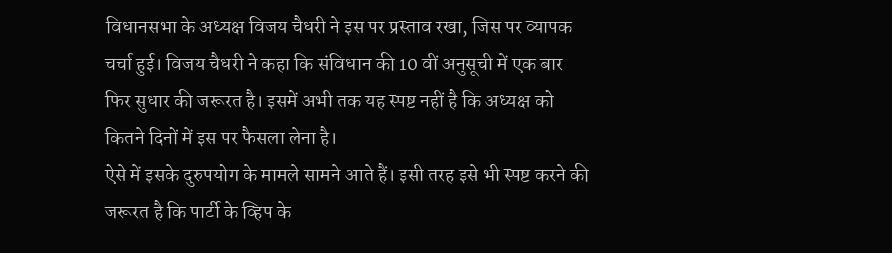विधानसभा के अध्यक्ष विजय चैधरी ने इस पर प्रस्ताव रखा, जिस पर व्यापक चर्चा हुई। विजय चैधरी ने कहा कि संविधान की 10 वीं अनुसूची में एक बार फिर सुधार की जरूरत है। इसमें अभी तक यह स्पष्ट नहीं है कि अध्यक्ष को कितने दिनों में इस पर फैसला लेना है।
ऐसे में इसके दुरुपयोग के मामले सामने आते हैं। इसी तरह इसे भी स्पष्ट करने की जरूरत है कि पार्टी के व्हिप के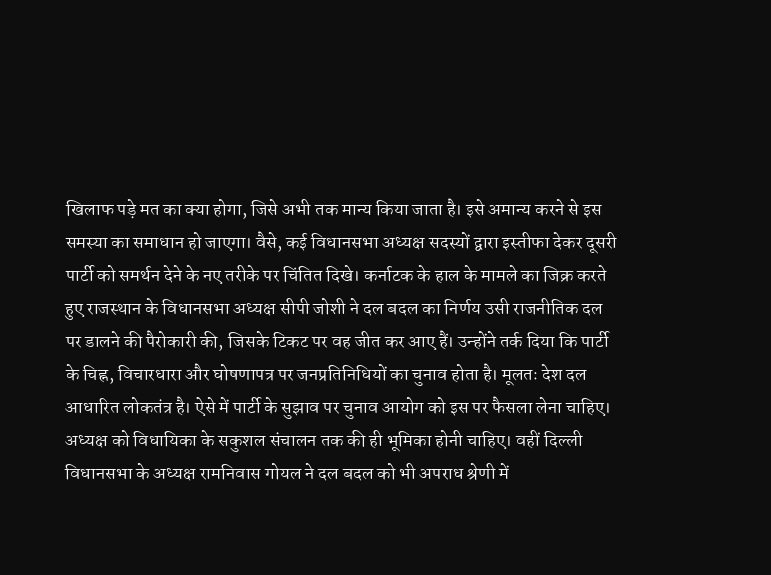खिलाफ पड़े मत का क्या होगा, जिसे अभी तक मान्य किया जाता है। इसे अमान्य करने से इस समस्या का समाधान हो जाएगा। वैसे, कई विधानसभा अध्यक्ष सदस्यों द्वारा इस्तीफा देकर दूसरी पार्टी को समर्थन देने के नए तरीके पर चिंतित दिखे। कर्नाटक के हाल के मामले का जिक्र करते हुए राजस्थान के विधानसभा अध्यक्ष सीपी जोशी ने दल बदल का निर्णय उसी राजनीतिक दल पर डालने की पैरोकारी की, जिसके टिकट पर वह जीत कर आए हैं। उन्होंने तर्क दिया कि पार्टी के चिह्न, विचारधारा और घोषणापत्र पर जनप्रतिनिधियों का चुनाव होता है। मूलतः देश दल आधारित लोकतंत्र है। ऐसे में पार्टी के सुझाव पर चुनाव आयोग को इस पर फैसला लेना चाहिए। अध्यक्ष को विधायिका के सकुशल संचालन तक की ही भूमिका होनी चाहिए। वहीं दिल्ली विधानसभा के अध्यक्ष रामनिवास गोयल ने दल बदल को भी अपराध श्रेणी में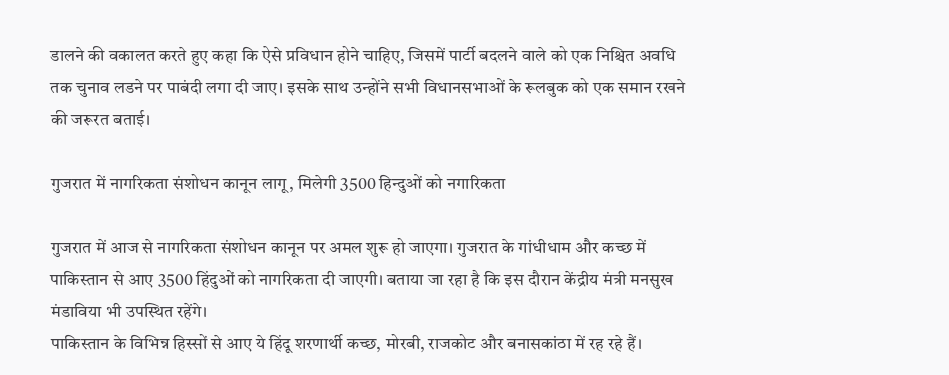डालने की वकालत करते हुए कहा कि ऐसे प्रविधान होने चाहिए, जिसमें पार्टी बदलने वाले को एक निश्चित अवधि तक चुनाव लडने पर पाबंदी लगा दी जाए। इसके साथ उन्होंने सभी विधानसभाओं के रूलबुक को एक समान रखने की जरूरत बताई।

गुजरात में नागरिकता संशोधन कानून लागू, मिलेगी 3500 हिन्दुओं को नगारिकता

गुजरात में आज से नागरिकता संशोधन कानून पर अमल शुरू हो जाएगा। गुजरात के गांधीधाम और कच्छ में पाकिस्तान से आए 3500 हिंदुओं को नागरिकता दी जाएगी। बताया जा रहा है कि इस दौरान केंद्रीय मंत्री मनसुख मंडाविया भी उपस्थित रहेंगे।
पाकिस्तान के विभिन्न हिस्सों से आए ये हिंदू शरणार्थी कच्छ, मोरबी, राजकोट और बनासकांठा में रह रहे हैं।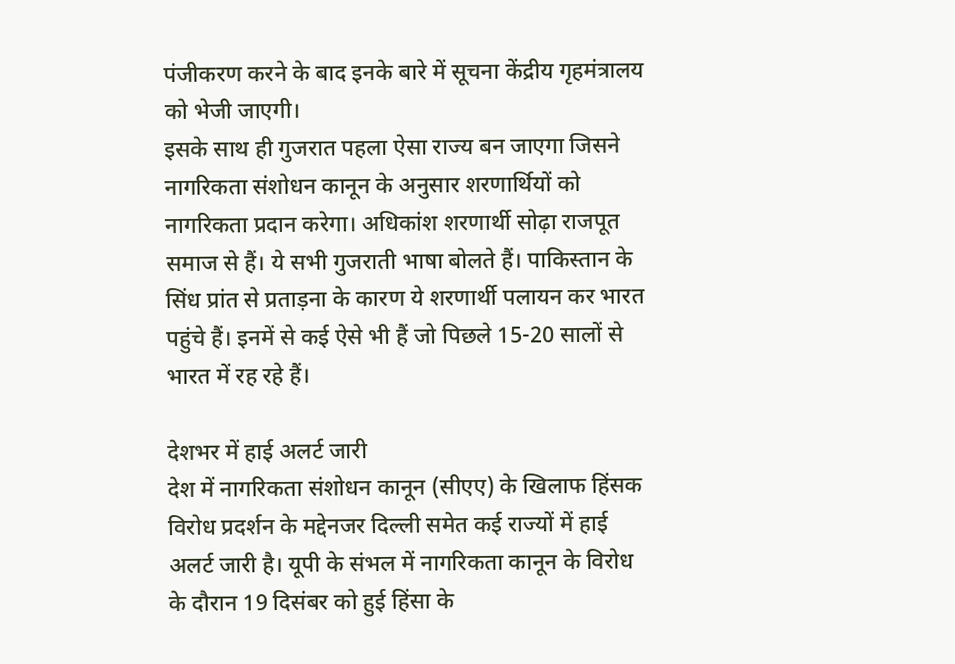पंजीकरण करने के बाद इनके बारे में सूचना केंद्रीय गृहमंत्रालय को भेजी जाएगी।
इसके साथ ही गुजरात पहला ऐसा राज्य बन जाएगा जिसने नागरिकता संशोधन कानून के अनुसार शरणार्थियों को नागरिकता प्रदान करेगा। अधिकांश शरणार्थी सोढ़ा राजपूत समाज से हैं। ये सभी गुजराती भाषा बोलते हैं। पाकिस्तान के सिंध प्रांत से प्रताड़ना के कारण ये शरणार्थी पलायन कर भारत पहुंचे हैं। इनमें से कई ऐसे भी हैं जो पिछले 15-20 सालों से भारत में रह रहे हैं।

देशभर में हाई अलर्ट जारी
देश में नागरिकता संशोधन कानून (सीएए) के खिलाफ हिंसक विरोध प्रदर्शन के मद्देनजर दिल्ली समेत कई राज्यों में हाई अलर्ट जारी है। यूपी के संभल में नागरिकता कानून के विरोध के दौरान 19 दिसंबर को हुई हिंसा के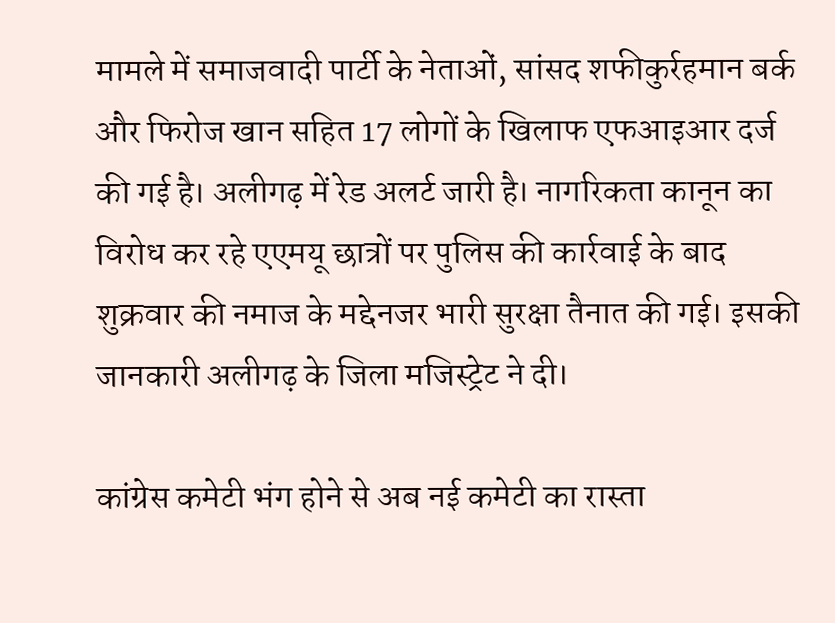मामले में समाजवादी पार्टी के नेताओं, सांसद शफीकुर्रहमान बर्क और फिरोज खान सहित 17 लोगों के खिलाफ एफआइआर दर्ज की गई है। अलीगढ़ में रेड अलर्ट जारी है। नागरिकता कानून का विरोध कर रहे एएमयू छात्रों पर पुलिस की कार्रवाई के बाद शुक्रवार की नमाज के मद्देनजर भारी सुरक्षा तैनात की गई। इसकी जानकारी अलीगढ़ के जिला मजिस्ट्रेट ने दी।

कांग्रेस कमेटी भंग होने से अब नई कमेटी का रास्ता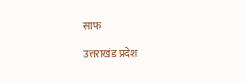साफ

उत्तराखंड प्रदेश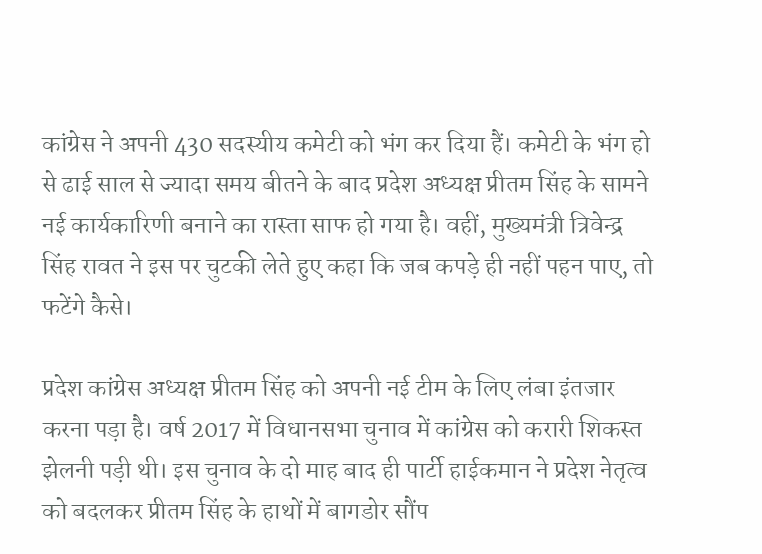कांग्रेस ने अपनी 430 सदस्यीय कमेटी को भंग कर दिया हैं। कमेटी के भंग हो से ढाई साल से ज्यादा समय बीतने के बाद प्रदेश अध्यक्ष प्रीतम सिंह के सामने नई कार्यकारिणी बनाने का रास्ता साफ हो गया है। वहीं, मुख्यमंत्री त्रिवेन्द्र सिंह रावत ने इस पर चुटकी लेते हुए कहा कि जब कपड़े ही नहीं पहन पाए, तो फटेंगे कैसे।

प्रदेश कांग्रेस अध्यक्ष प्रीतम सिंह को अपनी नई टीम के लिए लंबा इंतजार करना पड़ा है। वर्ष 2017 में विधानसभा चुनाव में कांग्रेस को करारी शिकस्त झेलनी पड़ी थी। इस चुनाव के दो माह बाद ही पार्टी हाईकमान ने प्रदेश नेतृत्व को बदलकर प्रीतम सिंह के हाथों में बागडोर सौंप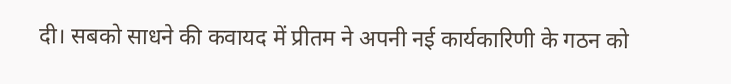दी। सबको साधने की कवायद में प्रीतम ने अपनी नई कार्यकारिणी के गठन को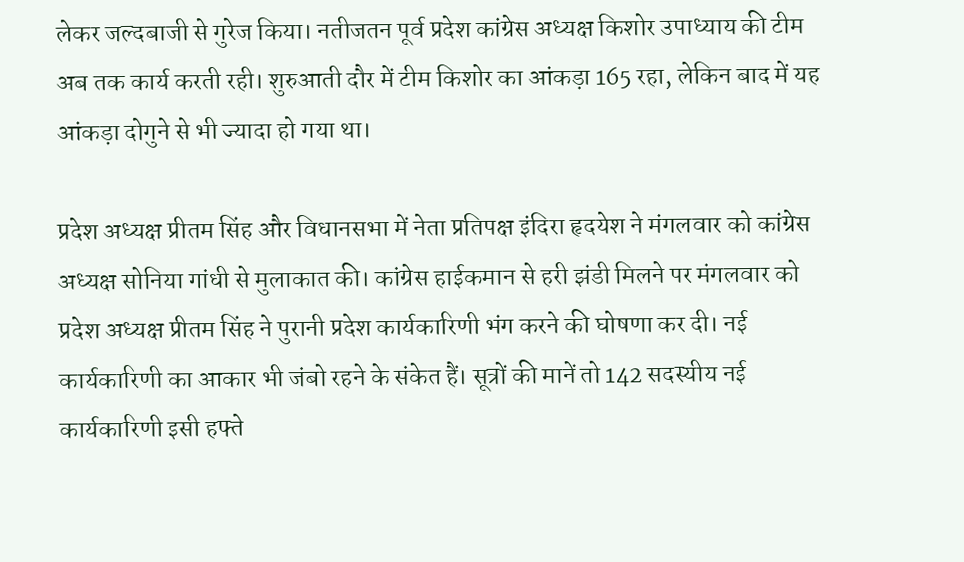लेकर जल्दबाजी से गुरेज किया। नतीजतन पूर्व प्रदेश कांग्रेस अध्यक्ष किशोर उपाध्याय की टीम अब तक कार्य करती रही। शुरुआती दौर में टीम किशोर का आंकड़ा 165 रहा, लेकिन बाद में यह आंकड़ा दोगुने से भी ज्यादा हो गया था।

प्रदेश अध्यक्ष प्रीतम सिंह और विधानसभा में नेता प्रतिपक्ष इंदिरा हृदयेश ने मंगलवार को कांग्रेस अध्यक्ष सोनिया गांधी से मुलाकात की। कांग्रेस हाईकमान से हरी झंडी मिलने पर मंगलवार को प्रदेश अध्यक्ष प्रीतम सिंह ने पुरानी प्रदेश कार्यकारिणी भंग करने की घोषणा कर दी। नई कार्यकारिणी का आकार भी जंबो रहने के संकेत हैं। सूत्रों की मानें तो 142 सदस्यीय नई कार्यकारिणी इसी हफ्ते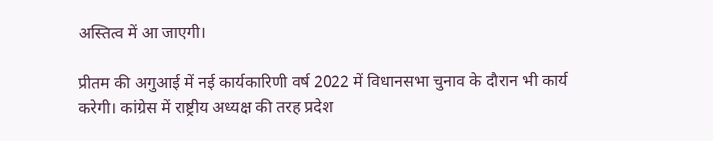अस्तित्व में आ जाएगी।

प्रीतम की अगुआई में नई कार्यकारिणी वर्ष 2022 में विधानसभा चुनाव के दौरान भी कार्य करेगी। कांग्रेस में राष्ट्रीय अध्यक्ष की तरह प्रदेश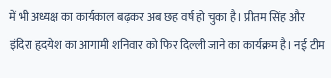में भी अध्यक्ष का कार्यकाल बढ़कर अब छह वर्ष हो चुका है। प्रीतम सिंह और इंदिरा हृदयेश का आगामी शनिवार को फिर दिल्ली जाने का कार्यक्रम है। नई टीम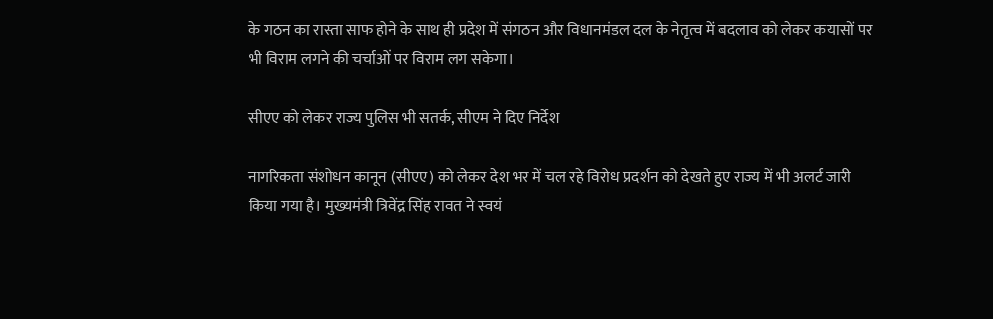के गठन का रास्ता साफ होने के साथ ही प्रदेश में संगठन और विधानमंडल दल के नेतृत्व में बदलाव को लेकर कयासों पर भी विराम लगने की चर्चाओं पर विराम लग सकेगा।

सीएए को लेकर राज्य पुलिस भी सतर्क, सीएम ने दिए निर्देश

नागरिकता संशोधन कानून (सीएए) को लेकर देश भर में चल रहे विरोध प्रदर्शन को देखते हुए राज्य में भी अलर्ट जारी किया गया है। मुख्यमंत्री त्रिवेंद्र सिंह रावत ने स्वयं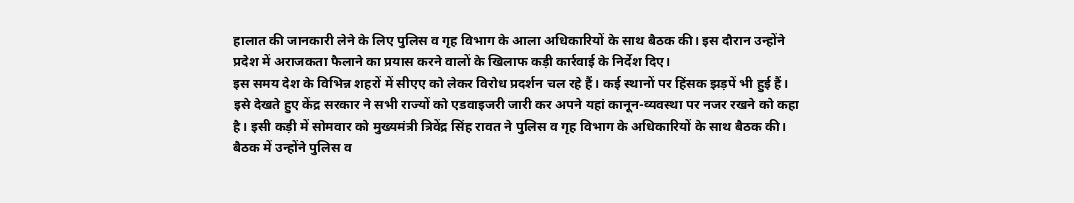हालात की जानकारी लेने के लिए पुलिस व गृह विभाग के आला अधिकारियों के साथ बैठक की। इस दौरान उन्होंने प्रदेश में अराजकता फैलाने का प्रयास करने वालों के खिलाफ कड़ी कार्रवाई के निर्देश दिए।
इस समय देश के विभिन्न शहरों में सीएए को लेकर विरोध प्रदर्शन चल रहे हैं। कई स्थानों पर हिंसक झड़पें भी हुई हैं। इसे देखते हुए केंद्र सरकार ने सभी राज्यों को एडवाइजरी जारी कर अपने यहां कानून-व्यवस्था पर नजर रखने को कहा है। इसी कड़ी में सोमवार को मुख्यमंत्री त्रिवेंद्र सिंह रावत ने पुलिस व गृह विभाग के अधिकारियों के साथ बैठक की। बैठक में उन्होंने पुलिस व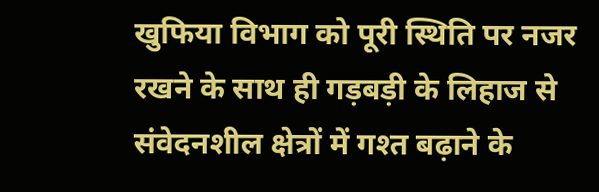खुफिया विभाग को पूरी स्थिति पर नजर रखने के साथ ही गड़बड़ी के लिहाज से संवेदनशील क्षेत्रों में गश्त बढ़ाने के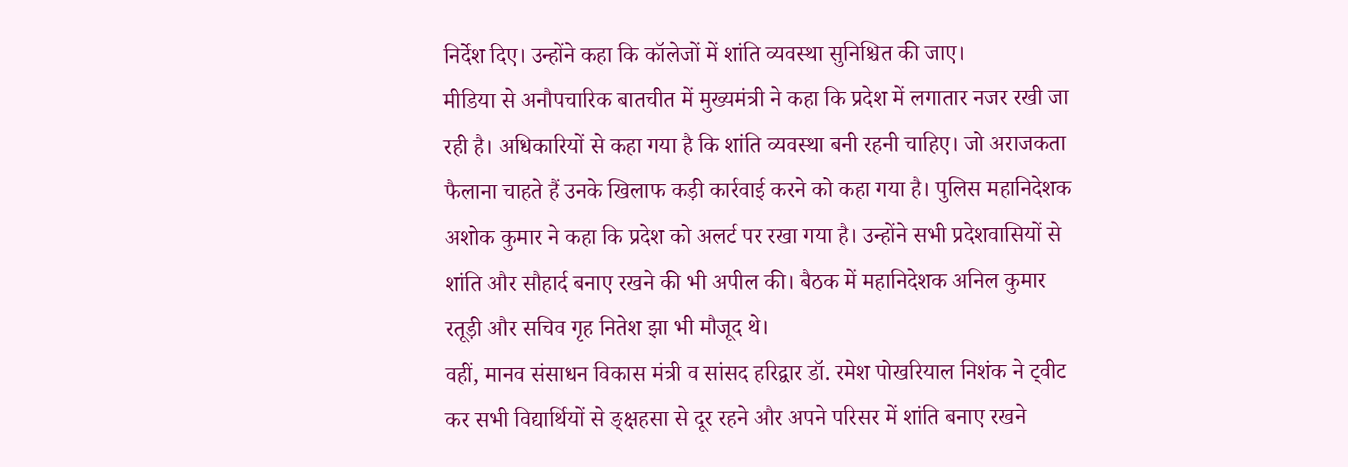निर्देश दिए। उन्होंने कहा कि कॉलेजों में शांति व्यवस्था सुनिश्चित की जाए।
मीडिया से अनौपचारिक बातचीत में मुख्यमंत्री ने कहा कि प्रदेश में लगातार नजर रखी जा रही है। अधिकारियों से कहा गया है कि शांति व्यवस्था बनी रहनी चाहिए। जो अराजकता फैलाना चाहते हैं उनके खिलाफ कड़ी कार्रवाई करने को कहा गया है। पुलिस महानिदेशक अशोक कुमार ने कहा कि प्रदेश को अलर्ट पर रखा गया है। उन्होंने सभी प्रदेशवासियों से शांति और सौहार्द बनाए रखने की भी अपील की। बैठक में महानिदेशक अनिल कुमार रतूड़ी और सचिव गृह नितेश झा भी मौजूद थे।
वहीं, मानव संसाधन विकास मंत्री व सांसद हरिद्वार डॉ. रमेश पोखरियाल निशंक ने ट्वीट कर सभी विद्यार्थियों से ङ्क्षहसा से दूर रहने और अपने परिसर में शांति बनाए रखने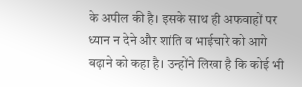के अपील की है। इसके साथ ही अफवाहों पर ध्यान न देने और शांति व भाईचारे को आगे बढ़ाने को कहा है। उन्होंने लिखा है कि कोई भी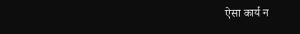ऐसा कार्य न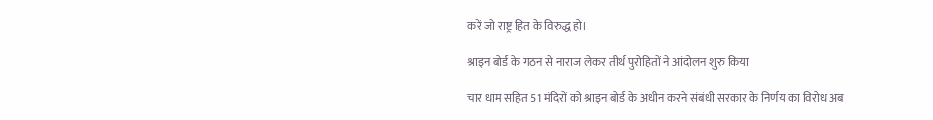करें जो राष्ट्र हित के विरुद्ध हो।

श्राइन बोर्ड के गठन से नाराज लेकर तीर्थ पुरोहितों ने आंदोलन शुरु किया

चार धाम सहित 51 मंदिरों को श्राइन बोर्ड के अधीन करने संबंधी सरकार के निर्णय का विरोध अब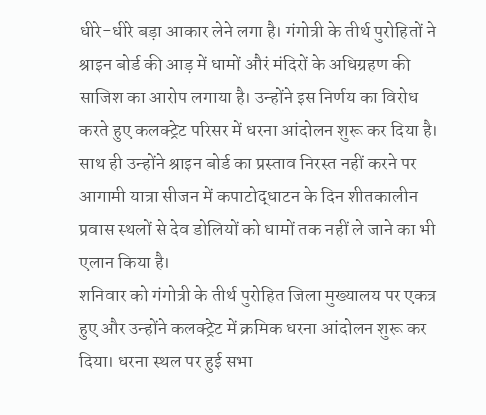धीरे-धीरे बड़ा आकार लेने लगा है। गंगोत्री के तीर्थ पुरोहितों ने श्राइन बोर्ड की आड़ में धामों औरं मंदिरों के अधिग्रहण की साजिश का आरोप लगाया है। उन्होंने इस निर्णय का विरोध करते हुए कलक्ट्रेट परिसर में धरना आंदोलन शुरू कर दिया है। साथ ही उन्होंने श्राइन बोर्ड का प्रस्ताव निरस्त नहीं करने पर आगामी यात्रा सीजन में कपाटोद्धाटन के दिन शीतकालीन प्रवास स्थलों से देव डोलियों को धामों तक नहीं ले जाने का भी एलान किया है।
शनिवार को गंगोत्री के तीर्थ पुरोहित जिला मुख्यालय पर एकत्र हुए और उन्होंने कलक्ट्रेट में क्रमिक धरना आंदोलन शुरू कर दिया। धरना स्थल पर हुई सभा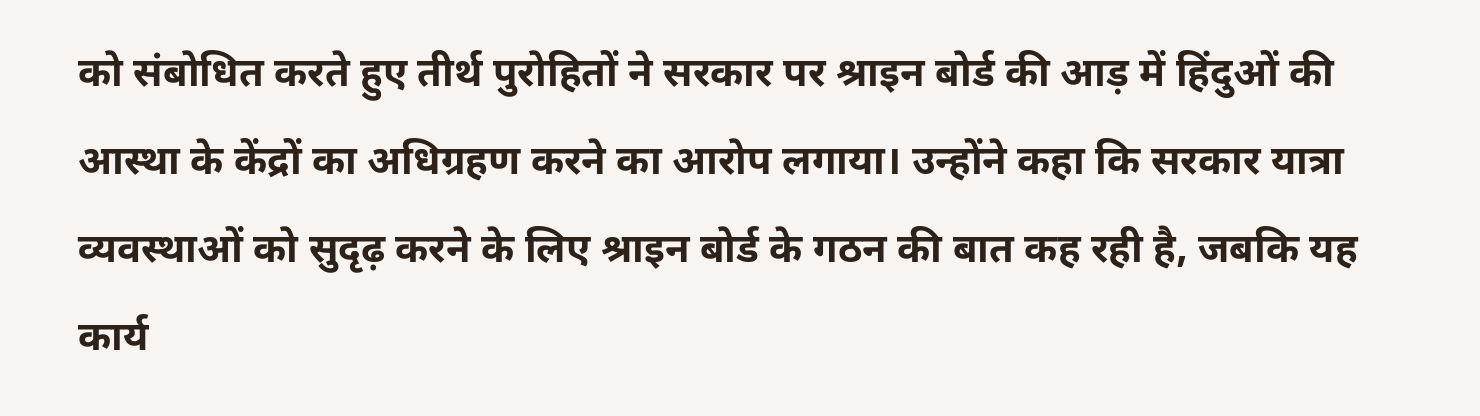को संबोधित करते हुए तीर्थ पुरोहितों ने सरकार पर श्राइन बोर्ड की आड़ में हिंदुओं की आस्था के केंद्रों का अधिग्रहण करने का आरोप लगाया। उन्होंने कहा कि सरकार यात्रा व्यवस्थाओं को सुदृढ़ करने के लिए श्राइन बोर्ड के गठन की बात कह रही है, जबकि यह कार्य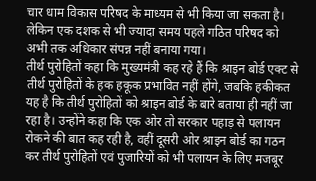चार धाम विकास परिषद के माध्यम से भी किया जा सकता है। लेकिन एक दशक से भी ज्यादा समय पहले गठित परिषद को अभी तक अधिकार संपन्न नहीं बनाया गया।
तीर्थ पुरोहितों कहा कि मुख्यमंत्री कह रहे हैं कि श्राइन बोर्ड एक्ट से तीर्थ पुरोहितों के हक हकूक प्रभावित नहीं होंगे, जबकि हकीकत यह है कि तीर्थ पुरोहितों को श्राइन बोर्ड के बारे बताया ही नहीं जा रहा है। उन्होंने कहा कि एक ओर तो सरकार पहाड़ से पलायन रोकने की बात कह रही है, वहीं दूसरी ओर श्राइन बोर्ड का गठन कर तीर्थ पुरोहितों एवं पुजारियों को भी पलायन के लिए मजबूर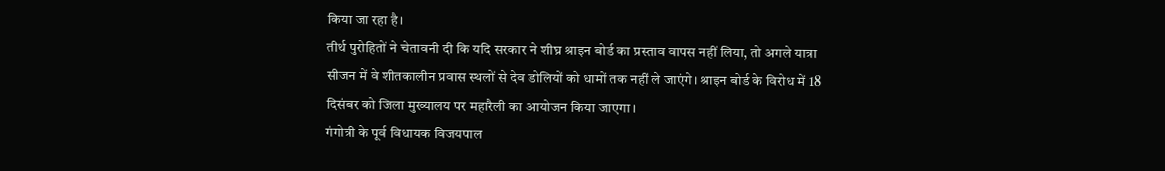किया जा रहा है।
तीर्थ पुरोहितों ने चेतावनी दी कि यदि सरकार ने शीघ्र श्राइन बोर्ड का प्रस्ताव वापस नहीं लिया, तो अगले यात्रा सीजन में वे शीतकालीन प्रवास स्थलों से देव डोलियों को धामों तक नहीं ले जाएंगे। श्राइन बोर्ड के विरोध में 18 दिसंबर को जिला मुख्यालय पर महारैली का आयोजन किया जाएगा।
गंगोत्री के पूर्व विधायक विजयपाल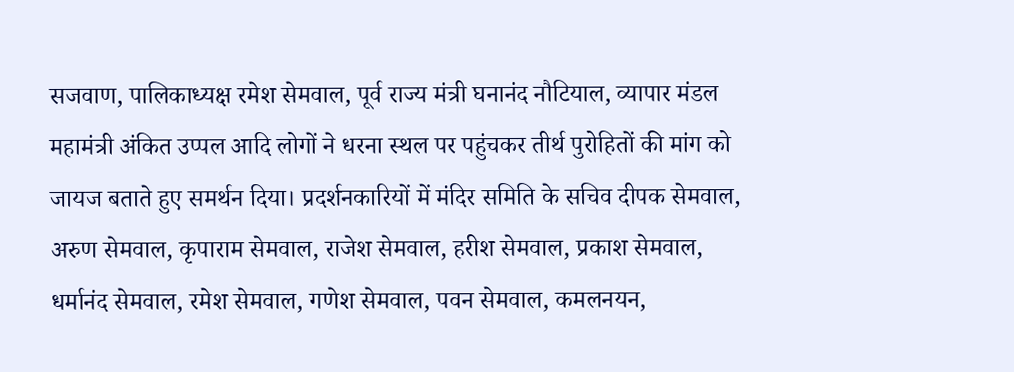सजवाण, पालिकाध्यक्ष रमेश सेमवाल, पूर्व राज्य मंत्री घनानंद नौटियाल, व्यापार मंडल महामंत्री अंकित उप्पल आदि लोगों ने धरना स्थल पर पहुंचकर तीर्थ पुरोहितों की मांग को जायज बताते हुए समर्थन दिया। प्रदर्शनकारियों में मंदिर समिति के सचिव दीपक सेमवाल, अरुण सेमवाल, कृपाराम सेमवाल, राजेश सेमवाल, हरीश सेमवाल, प्रकाश सेमवाल, धर्मानंद सेमवाल, रमेश सेमवाल, गणेश सेमवाल, पवन सेमवाल, कमलनयन,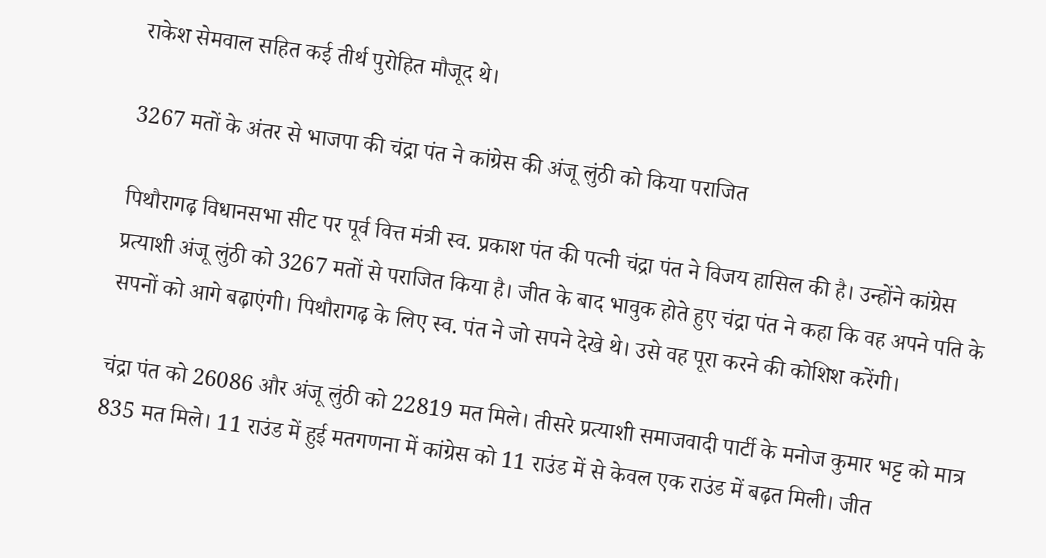राकेश सेमवाल सहित कई तीर्थ पुरोहित मौजूद थे।

3267 मतों के अंतर से भाजपा की चंद्रा पंत ने कांग्रेस की अंजू लुंठी को किया पराजित

पिथौरागढ़ विधानसभा सीट पर पूर्व वित्त मंत्री स्व. प्रकाश पंत की पत्नी चंद्रा पंत ने विजय हासिल की है। उन्होंने कांग्रेस प्रत्याशी अंजू लुंठी को 3267 मतों से पराजित किया है। जीत के बाद भावुक होते हुए चंद्रा पंत ने कहा कि वह अपने पति के सपनों को आगे बढ़ाएंगी। पिथौरागढ़ के लिए स्व. पंत ने जो सपने देखे थे। उसे वह पूरा करने की कोशिश करेंगी।

चंद्रा पंत को 26086 और अंजू लुंठी को 22819 मत मिले। तीसरे प्रत्याशी समाजवादी पार्टी के मनोज कुमार भट्ट को मात्र 835 मत मिले। 11 राउंड में हुई मतगणना में कांग्रेस को 11 राउंड में से केवल एक राउंड में बढ़त मिली। जीत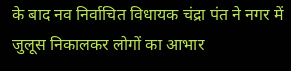के बाद नव निर्वाचित विधायक चंद्रा पंत ने नगर में जुलूस निकालकर लोगों का आभार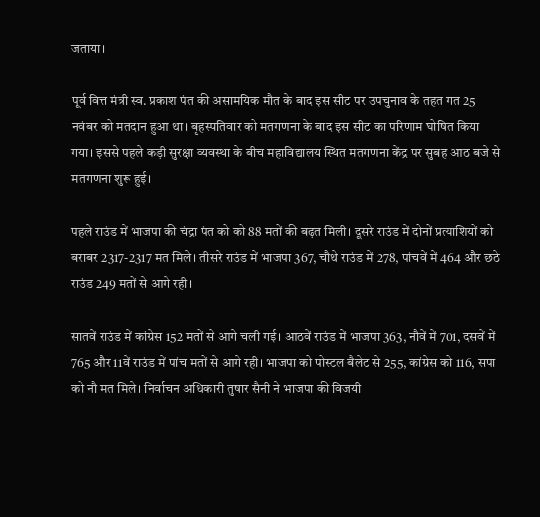जताया।

पूर्व वित्त मंत्री स्व. प्रकाश पंत की असामयिक मौत के बाद इस सीट पर उपचुनाव के तहत गत 25 नवंबर को मतदान हुआ था। बृहस्पतिवार को मतगणना के बाद इस सीट का परिणाम घोषित किया गया। इससे पहले कड़ी सुरक्षा व्यवस्था के बीच महाविद्यालय स्थित मतगणना केंद्र पर सुबह आठ बजे से मतगणना शुरू हुई।

पहले राउंड में भाजपा की चंद्रा पंत को को 88 मतों की बढ़त मिली। दूसरे राउंड में दोनों प्रत्याशियों को बराबर 2317-2317 मत मिले। तीसरे राउंड में भाजपा 367, चौथे राउंड में 278, पांचवें में 464 और छठे राउंड 249 मतों से आगे रही।

सातवें राउंड में कांग्रेस 152 मतों से आगे चली गई। आठवें राउंड में भाजपा 363, नौवें में 701, दसवें में 765 और 11वें राउंड में पांच मतों से आगे रही। भाजपा को पोस्टल बैलेट से 255, कांग्रेस को 116, सपा को नौ मत मिले। निर्वाचन अधिकारी तुषार सैनी ने भाजपा की विजयी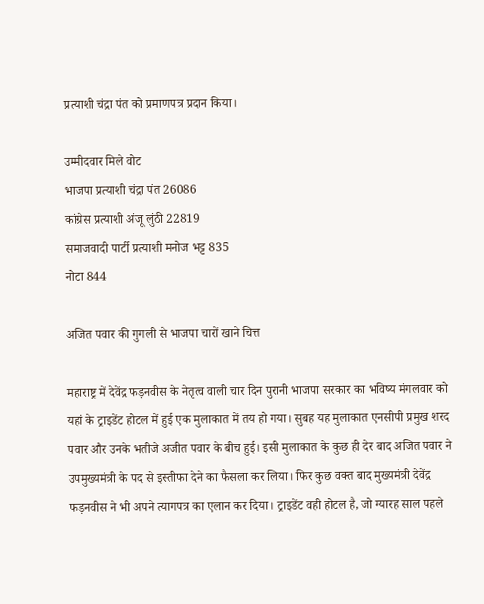प्रत्याशी चंद्रा पंत को प्रमाणपत्र प्रदान किया।

उम्मीदवार मिले वोट
भाजपा प्रत्याशी चंद्रा पंत 26086
कांग्रेस प्रत्याशी अंजू लुंठी 22819
समाजवादी पार्टी प्रत्याशी मनोज भट्ट 835
नोटा 844

अजित पवार की गुगली से भाजपा चारों खाने चित्त

महाराष्ट्र में देवेंद्र फड़नवीस के नेतृत्व वाली चार दिन पुरानी भाजपा सरकार का भविष्य मंगलवार को यहां के ट्राइडेंट होटल में हुई एक मुलाकात में तय हो गया। सुबह यह मुलाकात एनसीपी प्रमुख शरद पवार और उनके भतीजे अजीत पवार के बीच हुई। इसी मुलाकात के कुछ ही देर बाद अजित पवार ने उपमुख्यमंत्री के पद से इस्तीफा देने का फैसला कर लिया। फिर कुछ वक्त बाद मुख्यमंत्री देवेंद्र फड़नवीस ने भी अपने त्यागपत्र का एलान कर दिया। ट्राइडेंट वही होटल है, जो ग्यारह साल पहले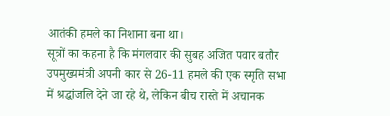आतंकी हमले का निशाना बना था।
सूत्रों का कहना है कि मंगलवार की सुबह अजित पवार बतौर उपमुख्यमंत्री अपनी कार से 26-11 हमले की एक स्मृति सभा में श्रद्धांजलि देने जा रहे थे, लेकिन बीच रास्ते में अचानक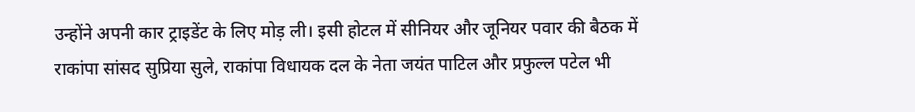उन्होंने अपनी कार ट्राइडेंट के लिए मोड़ ली। इसी होटल में सीनियर और जूनियर पवार की बैठक में राकांपा सांसद सुप्रिया सुले, राकांपा विधायक दल के नेता जयंत पाटिल और प्रफुल्ल पटेल भी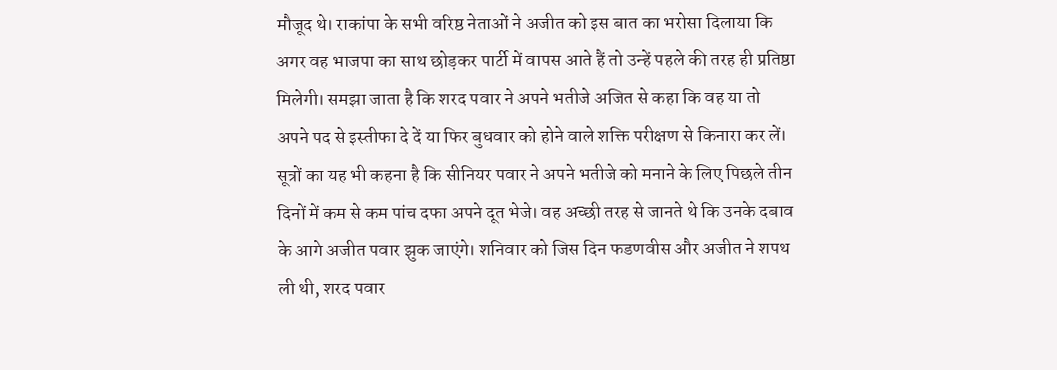मौजूद थे। राकांपा के सभी वरिष्ठ नेताओं ने अजीत को इस बात का भरोसा दिलाया कि अगर वह भाजपा का साथ छोड़कर पार्टी में वापस आते हैं तो उन्हें पहले की तरह ही प्रतिष्ठा मिलेगी। समझा जाता है कि शरद पवार ने अपने भतीजे अजित से कहा कि वह या तो अपने पद से इस्तीफा दे दें या फिर बुधवार को होने वाले शक्ति परीक्षण से किनारा कर लें।
सूत्रों का यह भी कहना है कि सीनियर पवार ने अपने भतीजे को मनाने के लिए पिछले तीन दिनों में कम से कम पांच दफा अपने दूत भेजे। वह अच्छी तरह से जानते थे कि उनके दबाव के आगे अजीत पवार झुक जाएंगे। शनिवार को जिस दिन फडणवीस और अजीत ने शपथ ली थी, शरद पवार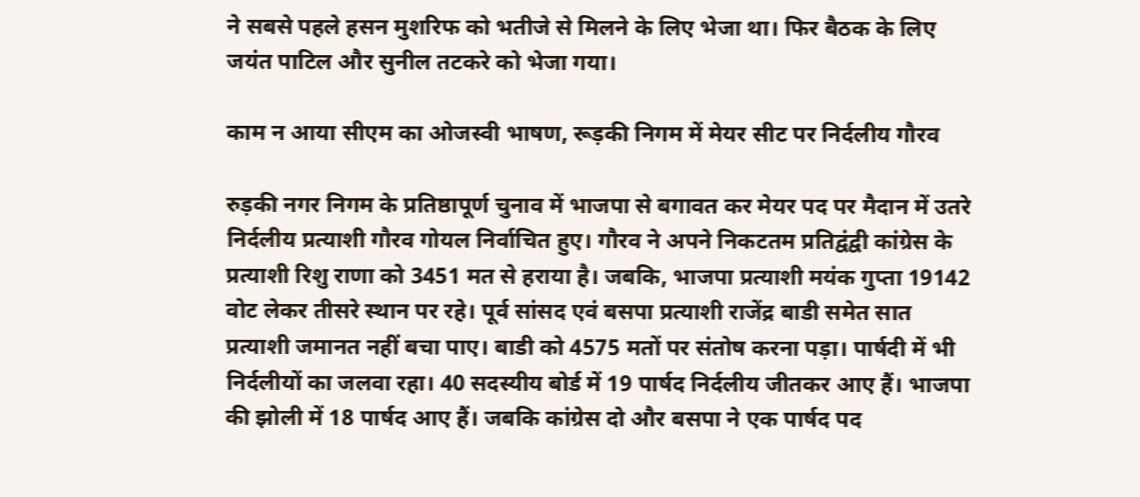ने सबसे पहले हसन मुशरिफ को भतीजे से मिलने के लिए भेजा था। फिर बैठक के लिए जयंत पाटिल और सुनील तटकरे को भेजा गया।

काम न आया सीएम का ओजस्वी भाषण, रूड़की निगम में मेयर सीट पर निर्दलीय गौरव

रुड़की नगर निगम के प्रतिष्ठापूर्ण चुनाव में भाजपा से बगावत कर मेयर पद पर मैदान में उतरे निर्दलीय प्रत्याशी गौरव गोयल निर्वाचित हुए। गौरव ने अपने निकटतम प्रतिद्वंद्वी कांग्रेस के प्रत्याशी रिशु राणा को 3451 मत से हराया है। जबकि, भाजपा प्रत्याशी मयंक गुप्ता 19142 वोट लेकर तीसरे स्थान पर रहे। पूर्व सांसद एवं बसपा प्रत्याशी राजेंद्र बाडी समेत सात प्रत्याशी जमानत नहीं बचा पाए। बाडी को 4575 मतों पर संतोष करना पड़ा। पार्षदी में भी निर्दलीयों का जलवा रहा। 40 सदस्यीय बोर्ड में 19 पार्षद निर्दलीय जीतकर आए हैं। भाजपा की झोली में 18 पार्षद आए हैं। जबकि कांग्रेस दो और बसपा ने एक पार्षद पद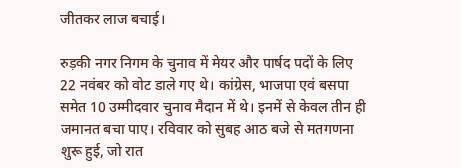जीतकर लाज बचाई।

रुड़की नगर निगम के चुनाव में मेयर और पार्षद पदों के लिए 22 नवंबर को वोट डाले गए थे। कांग्रेस, भाजपा एवं बसपा समेत 10 उम्मीदवार चुनाव मैदान में थे। इनमें से केवल तीन ही जमानत बचा पाए। रविवार को सुबह आठ बजे से मतगणना शुरू हुई, जो रात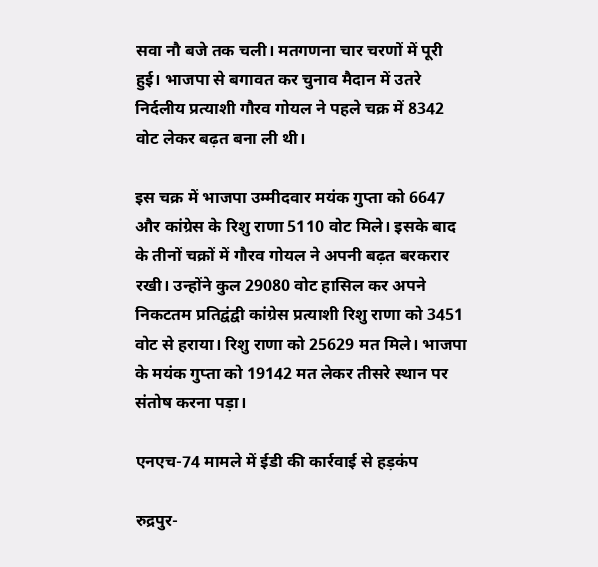सवा नौ बजे तक चली। मतगणना चार चरणों में पूरी हुई। भाजपा से बगावत कर चुनाव मैदान में उतरे निर्दलीय प्रत्याशी गौरव गोयल ने पहले चक्र में 8342 वोट लेकर बढ़त बना ली थी।

इस चक्र में भाजपा उम्मीदवार मयंक गुप्ता को 6647 और कांग्रेस के रिशु राणा 5110 वोट मिले। इसके बाद के तीनों चक्रों में गौरव गोयल ने अपनी बढ़त बरकरार रखी। उन्होंने कुल 29080 वोट हासिल कर अपने निकटतम प्रतिद्वंद्वी कांग्रेस प्रत्याशी रिशु राणा को 3451 वोट से हराया। रिशु राणा को 25629 मत मिले। भाजपा के मयंक गुप्ता को 19142 मत लेकर तीसरे स्थान पर संतोष करना पड़ा।

एनएच-74 मामले में ईडी की कार्रवाई से हड़कंप

रुद्रपुर-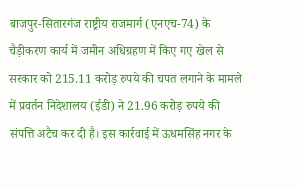बाजपुर-सितारगंज राष्ट्रीय राजमार्ग (एनएच-74) के चैड़ीकरण कार्य में जमीन अधिग्रहण में किए गए खेल से सरकार को 215.11 करोड़ रुपये की चपत लगाने के मामले में प्रवर्तन निदेशालय (ईडी) ने 21.96 करोड़ रुपये की संपत्ति अटैच कर दी है। इस कार्रवाई में ऊधमसिंह नगर के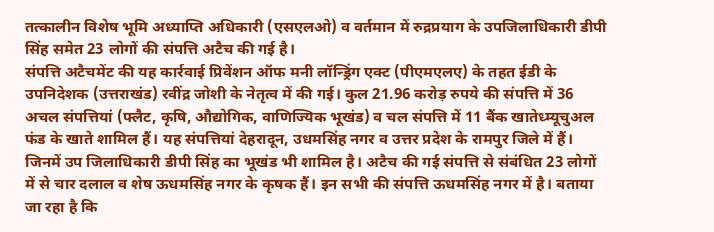तत्कालीन विशेष भूमि अध्याप्ति अधिकारी (एसएलओ) व वर्तमान में रुद्रप्रयाग के उपजिलाधिकारी डीपी सिंह समेत 23 लोगों की संपत्ति अटैच की गई है।
संपत्ति अटैचमेंट की यह कार्रवाई प्रिवेंशन ऑफ मनी लॉन्ड्रिंग एक्ट (पीएमएलए) के तहत ईडी के उपनिदेशक (उत्तराखंड) रवींद्र जोशी के नेतृत्व में की गई। कुल 21.96 करोड़ रुपये की संपत्ति में 36 अचल संपत्तियां (फ्लैट, कृषि, औद्योगिक, वाणिज्यिक भूखंड) व चल संपत्ति में 11 बैंक खातेध्म्यूचुअल फंड के खाते शामिल हैं। यह संपत्तियां देहरादून, उधमसिंह नगर व उत्तर प्रदेश के रामपुर जिले में हैं। जिनमें उप जिलाधिकारी डीपी सिंह का भूखंड भी शामिल है। अटैच की गई संपत्ति से संबंधित 23 लोगों में से चार दलाल व शेष ऊधमसिंह नगर के कृषक हैं। इन सभी की संपत्ति ऊधमसिंह नगर में है। बताया जा रहा है कि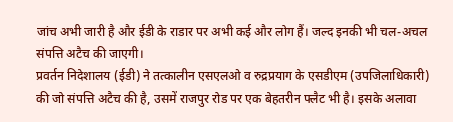जांच अभी जारी है और ईडी के राडार पर अभी कई और लोग हैं। जल्द इनकी भी चल-अचल संपत्ति अटैच की जाएगी।
प्रवर्तन निदेशालय (ईडी) ने तत्कालीन एसएलओ व रुद्रप्रयाग के एसडीएम (उपजिलाधिकारी) की जो संपत्ति अटैच की है, उसमें राजपुर रोड पर एक बेहतरीन फ्लैट भी है। इसके अलावा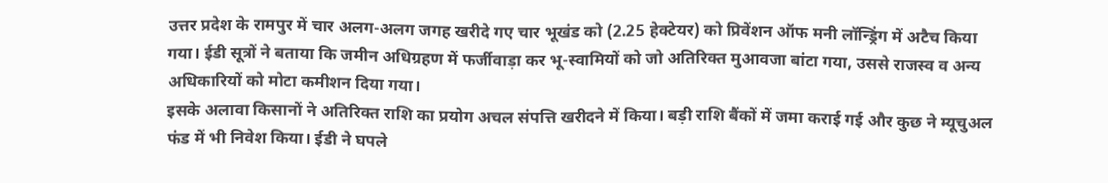उत्तर प्रदेश के रामपुर में चार अलग-अलग जगह खरीदे गए चार भूखंड को (2.25 हेक्टेयर) को प्रिवेंशन ऑफ मनी लॉन्ड्रिंग में अटैच किया गया। ईडी सूत्रों ने बताया कि जमीन अधिग्रहण में फर्जीवाड़ा कर भू-स्वामियों को जो अतिरिक्त मुआवजा बांटा गया, उससे राजस्व व अन्य अधिकारियों को मोटा कमीशन दिया गया।
इसके अलावा किसानों ने अतिरिक्त राशि का प्रयोग अचल संपत्ति खरीदने में किया। बड़ी राशि बैंकों में जमा कराई गई और कुछ ने म्यूचुअल फंड में भी निवेश किया। ईडी ने घपले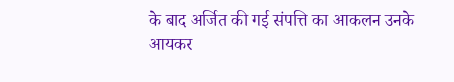के बाद अर्जित की गई संपत्ति का आकलन उनके आयकर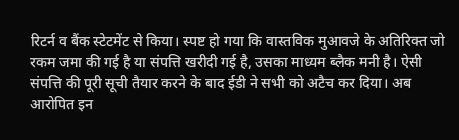रिटर्न व बैंक स्टेटमेंट से किया। स्पष्ट हो गया कि वास्तविक मुआवजे के अतिरिक्त जो रकम जमा की गई है या संपत्ति खरीदी गई है, उसका माध्यम ब्लैक मनी है। ऐसी संपत्ति की पूरी सूची तैयार करने के बाद ईडी ने सभी को अटैच कर दिया। अब आरोपित इन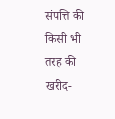संपत्ति की किसी भी तरह की खरीद-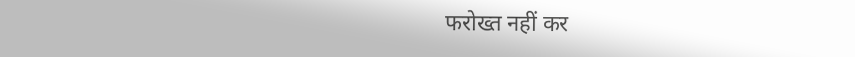फरोख्त नहीं कर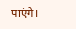पाएंगे।